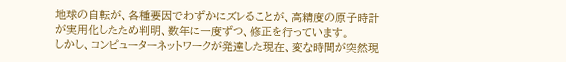地球の自転が、各種要因でわずかにズレることが、高精度の原子時計が実用化したため判明、数年に一度ずつ、修正を行っています。
しかし、コンピューターネットワークが発達した現在、変な時間が突然現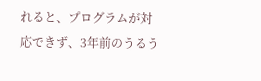れると、プログラムが対応できず、3年前のうるう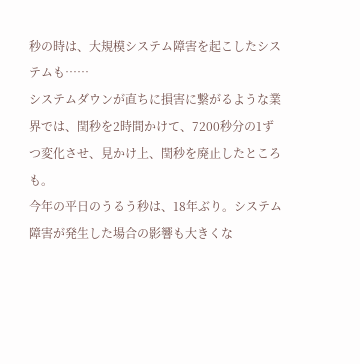秒の時は、大規模システム障害を起こしたシステムも……
システムダウンが直ちに損害に繋がるような業界では、閏秒を2時間かけて、7200秒分の1ずつ変化させ、見かけ上、閏秒を廃止したところも。
今年の平日のうるう秒は、18年ぶり。システム障害が発生した場合の影響も大きくな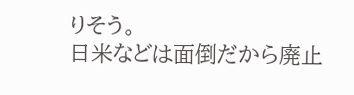りそう。
日米などは面倒だから廃止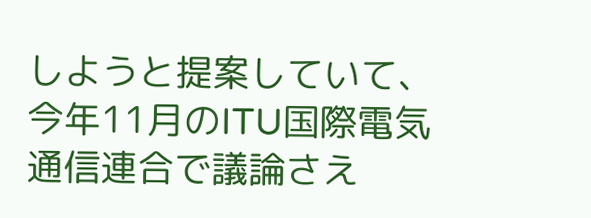しようと提案していて、今年11月のITU国際電気通信連合で議論さえ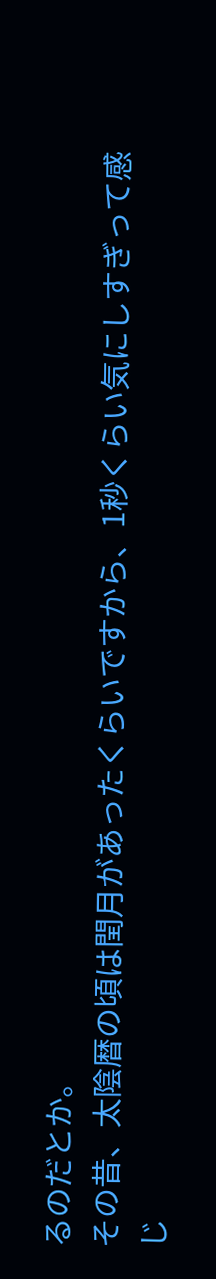るのだとか。
その昔、太陰暦の頃は閏月があったくらいですから、1秒くらい気にしすぎって感じ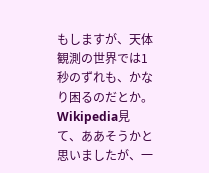もしますが、天体観測の世界では1秒のずれも、かなり困るのだとか。
Wikipedia見て、ああそうかと思いましたが、一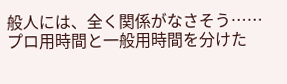般人には、全く関係がなさそう……
プロ用時間と一般用時間を分けた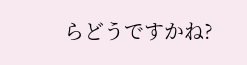らどうですかね?